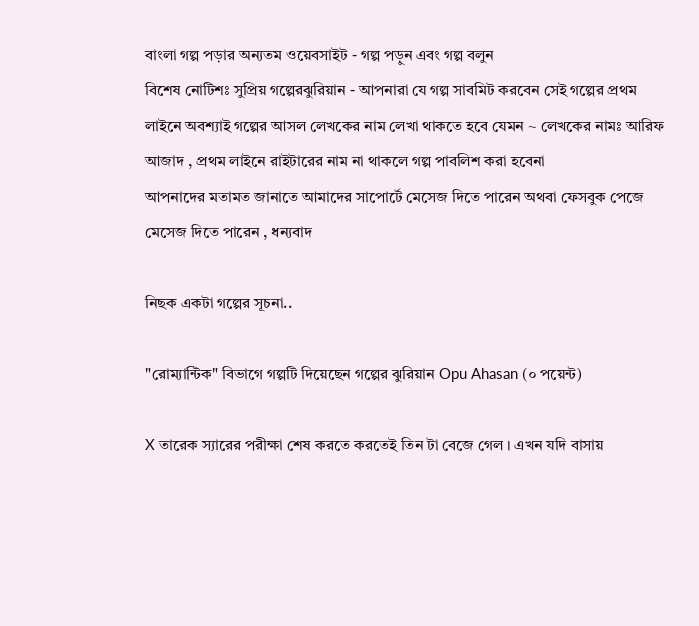বাংলা গল্প পড়ার অন্যতম ওয়েবসাইট - গল্প পড়ুন এবং গল্প বলুন
বিশেষ নোটিশঃ সুপ্রিয় গল্পেরঝুরিয়ান - আপনারা যে গল্প সাবমিট করবেন সেই গল্পের প্রথম লাইনে অবশ্যাই গল্পের আসল লেখকের নাম লেখা থাকতে হবে যেমন ~ লেখকের নামঃ আরিফ আজাদ , প্রথম লাইনে রাইটারের নাম না থাকলে গল্প পাবলিশ করা হবেনা
আপনাদের মতামত জানাতে আমাদের সাপোর্টে মেসেজ দিতে পারেন অথবা ফেসবুক পেজে মেসেজ দিতে পারেন , ধন্যবাদ

নিছক একটা গল্পের সূচনা..

"রোম্যান্টিক" বিভাগে গল্পটি দিয়েছেন গল্পের ঝুরিয়ান Opu Ahasan (০ পয়েন্ট)

X তারেক স্যারের পরীক্ষা শেষ করতে করতেই তিন টা বেজে গেল । এখন যদি বাসায়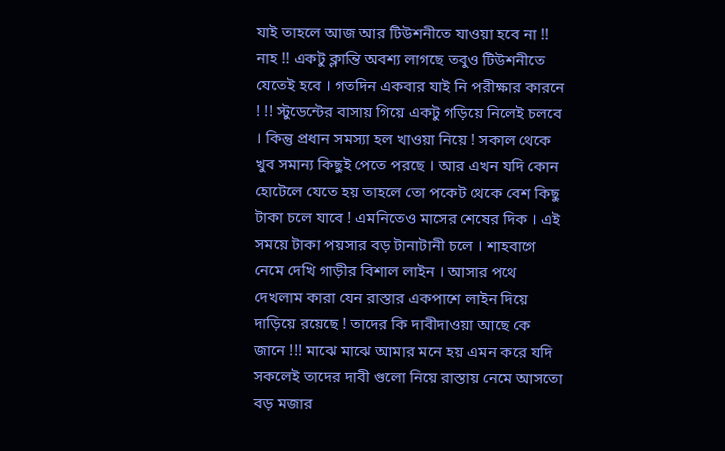যাই তাহলে আজ আর টিউশনীতে যাওয়া হবে না !! নাহ !! একটু ক্লান্তি অবশ্য লাগছে তবুও টিউশনীতে যেতেই হবে । গতদিন একবার যাই নি পরীক্ষার কারনে ! !! স্টুডেন্টের বাসায় গিয়ে একটু গড়িয়ে নিলেই চলবে । কিন্তু প্রধান সমস্যা হল খাওয়া নিয়ে ! সকাল থেকে খুব সমান্য কিছুই পেতে পরছে । আর এখন যদি কোন হোটেলে যেতে হয় তাহলে তো পকেট থেকে বেশ কিছু টাকা চলে যাবে ! এমনিতেও মাসের শেষের দিক । এই সময়ে টাকা পয়সার বড় টানাটানী চলে । শাহবাগে নেমে দেখি গাড়ীর বিশাল লাইন । আসার পথে দেখলাম কারা যেন রাস্তার একপাশে লাইন দিয়ে দাড়িয়ে রয়েছে ! তাদের কি দাবীদাওয়া আছে কে জানে !!! মাঝে মাঝে আমার মনে হয় এমন করে যদি সকলেই তাদের দাবী গুলো নিয়ে রাস্তায় নেমে আসতো বড় মজার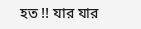হত !! যার যার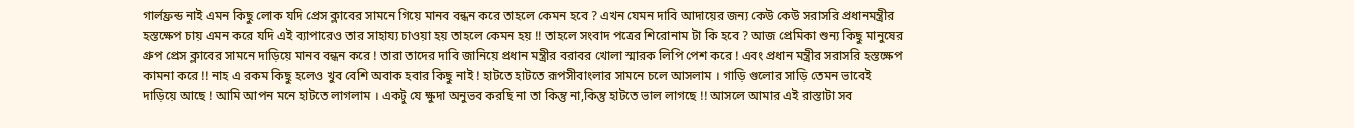গার্লফ্রন্ড নাই এমন কিছু লোক যদি প্রেস ক্লাবের সামনে গিয়ে মানব বন্ধন করে তাহলে কেমন হবে ? এখন যেমন দাবি আদায়ের জন্য কেউ কেউ সরাসরি প্রধানমন্ত্রীর হস্তক্ষেপ চায় এমন করে যদি এই ব্যাপারেও তার সাহায্য চাওয়া হয় তাহলে কেমন হয় !! তাহলে সংবাদ পত্রের শিরোনাম টা কি হবে ? আজ প্রেমিকা শুন্য কিছু মানুষের গ্রুপ প্রেস ক্লাবের সামনে দাড়িয়ে মানব বন্ধন করে ! তারা তাদের দাবি জানিয়ে প্রধান মন্ত্রীর বরাবর খোলা স্মারক লিপি পেশ করে ! এবং প্রধান মন্ত্রীর সরাসরি হস্তক্ষেপ কামনা করে !! নাহ এ রকম কিছু হলেও খুব বেশি অবাক হবার কিছু নাই ! হাটতে হাটতে রূপসীবাংলার সামনে চলে আসলাম । গাড়ি গুলোর সাড়ি তেমন ভাবেই দাড়িয়ে আছে ! আমি আপন মনে হাটতে লাগলাম । একটু যে ক্ষুদা অনুভব করছি না তা কিন্তু না,কিন্তু হাটতে ভাল লাগছে !! আসলে আমার এই রাস্তাটা সব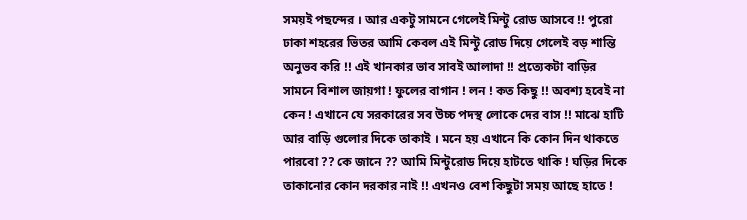সময়ই পছন্দের । আর একটু সামনে গেলেই মিন্টু রোড আসবে !! পুরো ঢাকা শহরের ভিতর আমি কেবল এই মিন্টু রোড দিয়ে গেলেই বড় শান্তি অনুভব করি !! এই খানকার ভাব সাবই আলাদা !! প্রত্যেকটা বাড়ির সামনে বিশাল জায়গা ! ফুলের বাগান ! লন ! কত কিছু !! অবশ্য হবেই না কেন ! এখানে যে সরকারের সব উচ্চ পদস্থ লোকে দের বাস !! মাঝে হাটি আর বাড়ি গুলোর দিকে তাকাই । মনে হয় এখানে কি কোন দিন থাকতে পারবো ?? কে জানে ?? আমি মিন্টুরোড দিয়ে হাটতে থাকি ! ঘড়ির দিকে তাকানোর কোন দরকার নাই !! এখনও বেশ কিছুটা সময় আছে হাতে !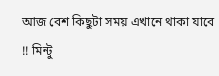আজ বেশ কিছুটা সময় এখানে থাকা যাবে !! মিন্টু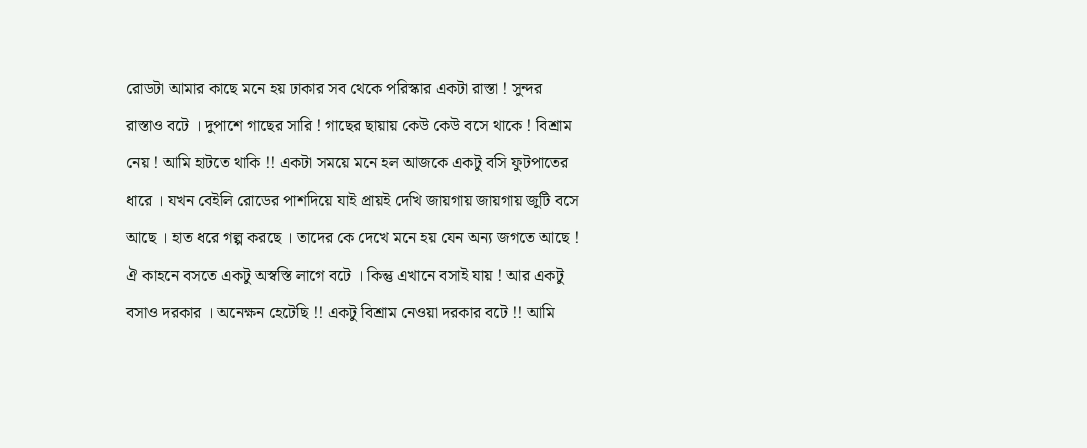রোডটা আমার কাছে মনে হয় ঢাকার সব থেকে পরিস্কার একটা রাস্তা ! সুন্দর রাস্তাও বটে । দুপাশে গাছের সারি ! গাছের ছায়ায় কেউ কেউ বসে থাকে ! বিশ্রাম নেয় ! আমি হাটতে থাকি !! একটা সময়ে মনে হল আজকে একটু বসি ফুটপাতের ধারে । যখন বেইলি রোডের পাশদিয়ে যাই প্রায়ই দেখি জায়গায় জায়গায় জুটি বসে আছে । হাত ধরে গল্প করছে । তাদের কে দেখে মনে হয় যেন অন্য জগতে আছে ! ঐ কাহনে বসতে একটু অস্বস্তি লাগে বটে । কিন্তু এখানে বসাই যায় ! আর একটু বসাও দরকার । অনেক্ষন হেটেছি !! একটু বিশ্রাম নেওয়া দরকার বটে !! আমি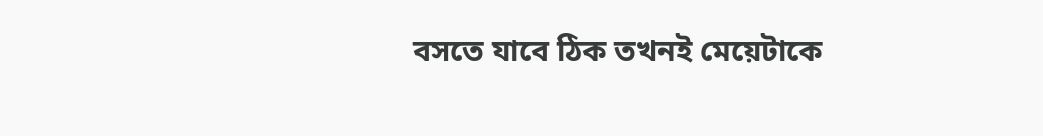বসতে যাবে ঠিক তখনই মেয়েটাকে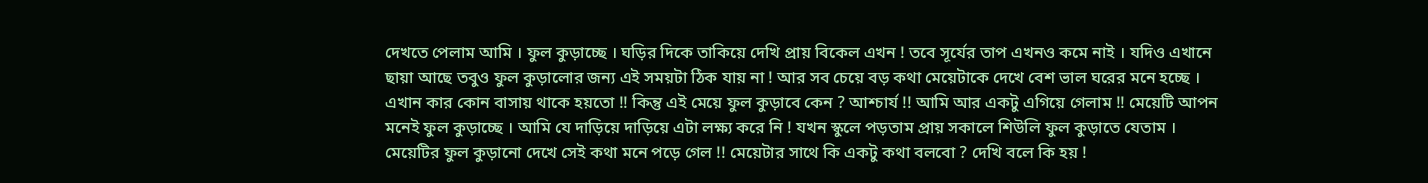দেখতে পেলাম আমি । ফুল কুড়াচ্ছে । ঘড়ির দিকে তাকিয়ে দেখি প্রায় বিকেল এখন ! তবে সূর্যের তাপ এখনও কমে নাই । যদিও এখানে ছায়া আছে তবুও ফুল কুড়ালোর জন্য এই সময়টা ঠিক যায় না ! আর সব চেয়ে বড় কথা মেয়েটাকে দেখে বেশ ভাল ঘরের মনে হচ্ছে । এখান কার কোন বাসায় থাকে হয়তো !! কিন্তু এই মেয়ে ফুল কুড়াবে কেন ? আশ্চার্য !! আমি আর একটু এগিয়ে গেলাম !! মেয়েটি আপন মনেই ফুল কুড়াচ্ছে । আমি যে দাড়িয়ে দাড়িয়ে এটা লক্ষ্য করে নি ! যখন স্কুলে পড়তাম প্রায় সকালে শিউলি ফুল কুড়াতে যেতাম । মেয়েটির ফুল কুড়ানো দেখে সেই কথা মনে পড়ে গেল !! মেয়েটার সাথে কি একটু কথা বলবো ? দেখি বলে কি হয় !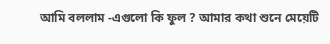আমি বললাম -এগুলো কি ফুল ? আমার কথা শুনে মেয়েটি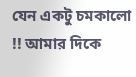যেন একটু চমকালো !! আমার দিকে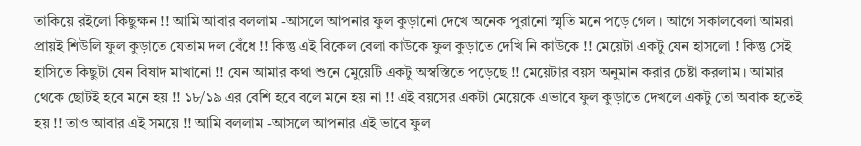তাকিয়ে রইলো কিছুক্ষন !! আমি আবার বললাম -আসলে আপনার ফুল কুড়ানো দেখে অনেক পুরানো স্মৃতি মনে পড়ে গেল । আগে সকালবেলা আমরা প্রায়ই শিউলি ফুল কুড়াতে যেতাম দল বেঁধে !! কিন্তু এই বিকেল বেলা কাউকে ফুল কুড়াতে দেখি নি কাউকে !! মেয়েটা একটু যেন হাসলো ! কিন্তু সেই হাসিতে কিছুটা যেন বিষাদ মাখানো !! যেন আমার কথা শুনে মেুয়েটি একটু অস্বস্তিতে পড়েছে !! মেয়েটার বয়স অনুমান করার চেষ্টা করলাম । আমার থেকে ছোটই হবে মনে হয় !! ১৮/১৯ এর বেশি হবে বলে মনে হয় না !! এই বয়সের একটা মেয়েকে এভাবে ফুল কুড়াতে দেখলে একটু তো অবাক হতেই হয় !! তাও আবার এই সময়ে !! আমি বললাম -আসলে আপনার এই ভাবে ফুল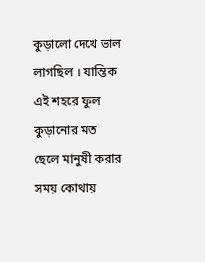কুড়ালো দেখে ভাল লাগছিল । যান্তিক এই শহরে ফুল কুড়ানোর মত ছেলে মানুষী করার সময় কোথায়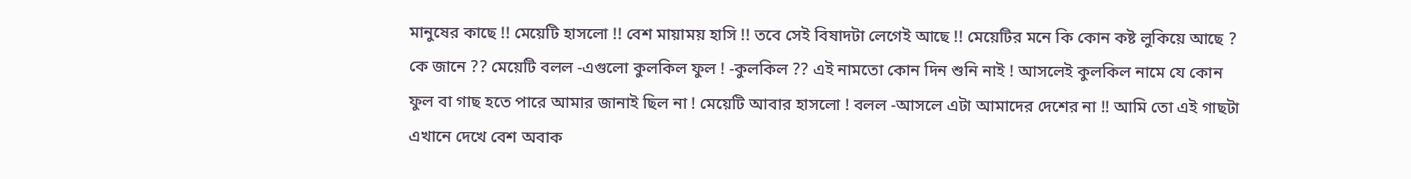মানুষের কাছে !! মেয়েটি হাসলো !! বেশ মায়াময় হাসি !! তবে সেই বিষাদটা লেগেই আছে !! মেয়েটির মনে কি কোন কষ্ট লুকিয়ে আছে ? কে জানে ?? মেয়েটি বলল -এগুলো কুলকিল ফুল ! -কুলকিল ?? এই নামতো কোন দিন শুনি নাই ! আসলেই কুলকিল নামে যে কোন ফুল বা গাছ হতে পারে আমার জানাই ছিল না ! মেয়েটি আবার হাসলো ! বলল -আসলে এটা আমাদের দেশের না !! আমি তো এই গাছটা এখানে দেখে বেশ অবাক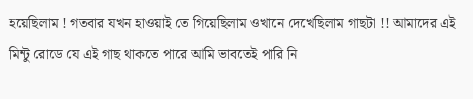হয়েছিলাম ! গতবার যখন হাওয়াই তে গিয়েছিলাম ওখানে দেখেছিলাম গাছটা !! আমাদের এই মিন্টু রোডে যে এই গাছ থাকতে পারে আমি ভাবতেই পারি নি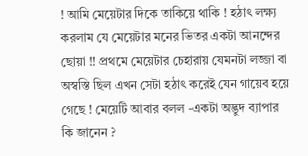! আমি মেয়েটার দিকে তাকিয়ে থাকি ! হঠাৎ লক্ষ্য করলাম যে মেয়েটার মনের ভিতর একটা আনন্দের ছোয়া !! প্রথমে মেয়েটার চেহারায় যেমনটা লজ্জা বা অস্বস্তি ছিল এখন সেটা হঠাৎ করেই যেন গায়েব হয়ে গেছে ! মেয়েটি আবার বলল -একটা অদ্ভুদ ব্যাপার কি জানেন ?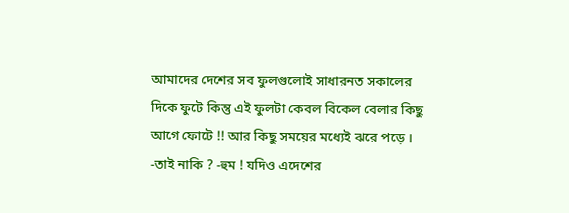আমাদের দেশের সব ফুলগুলোই সাধারনত সকালের দিকে ফুটে কিন্তু এই ফুলটা কেবল বিকেল বেলার কিছু আগে ফোটে !! আর কিছু সময়ের মধ্যেই ঝরে পড়ে । -তাই নাকি ? -হুম ! যদিও এদেশের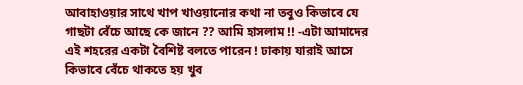আবাহাওয়ার সাথে খাপ খাওয়ানোর কথা না তবুও কিভাবে যে গাছটা বেঁচে আছে কে জানে ?? আমি হাসলাম !! -এটা আমাদের এই শহরের একটা বৈশিষ্ট বলতে পারেন ! ঢাকায় যারাই আসে কিভাবে বেঁচে থাকতে হয় খুব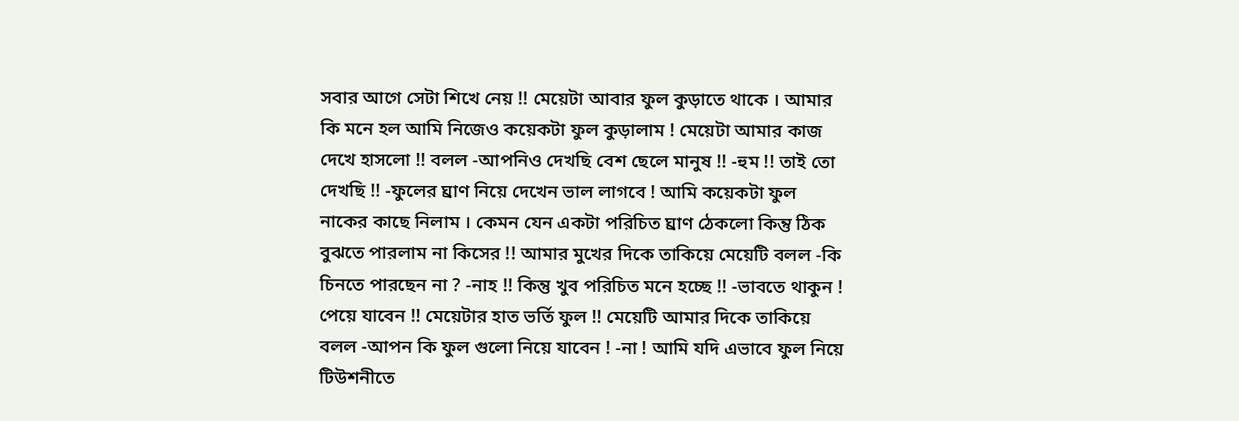সবার আগে সেটা শিখে নেয় !! মেয়েটা আবার ফুল কুড়াতে থাকে । আমার কি মনে হল আমি নিজেও কয়েকটা ফুল কুড়ালাম ! মেয়েটা আমার কাজ দেখে হাসলো !! বলল -আপনিও দেখছি বেশ ছেলে মানুষ !! -হুম !! তাই তো দেখছি !! -ফুলের ঘ্রাণ নিয়ে দেখেন ভাল লাগবে ! আমি কয়েকটা ফুল নাকের কাছে নিলাম । কেমন যেন একটা পরিচিত ঘ্রাণ ঠেকলো কিন্তু ঠিক বুঝতে পারলাম না কিসের !! আমার মুখের দিকে তাকিয়ে মেয়েটি বলল -কি চিনতে পারছেন না ? -নাহ !! কিন্তু খুব পরিচিত মনে হচ্ছে !! -ভাবতে থাকুন ! পেয়ে যাবেন !! মেয়েটার হাত ভর্তি ফুল !! মেয়েটি আমার দিকে তাকিয়ে বলল -আপন কি ফুল গুলো নিয়ে যাবেন ! -না ! আমি যদি এভাবে ফুল নিয়ে টিউশনীতে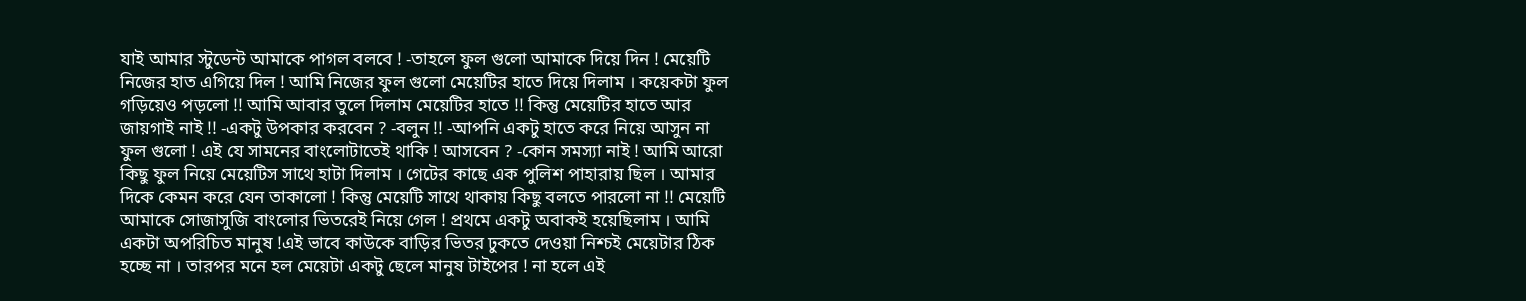যাই আমার স্টুডেন্ট আমাকে পাগল বলবে ! -তাহলে ফুল গুলো আমাকে দিয়ে দিন ! মেয়েটি নিজের হাত এগিয়ে দিল ! আমি নিজের ফুল গুলো মেয়েটির হাতে দিয়ে দিলাম । কয়েকটা ফুল গড়িয়েও পড়লো !! আমি আবার তুলে দিলাম মেয়েটির হাতে !! কিন্তু মেয়েটির হাতে আর জায়গাই নাই !! -একটু উপকার করবেন ? -বলুন !! -আপনি একটু হাতে করে নিয়ে আসুন না ফুল গুলো ! এই যে সামনের বাংলোটাতেই থাকি ! আসবেন ? -কোন সমস্যা নাই ! আমি আরো কিছু ফুল নিয়ে মেয়েটিস সাথে হাটা দিলাম । গেটের কাছে এক পুলিশ পাহারায় ছিল । আমার দিকে কেমন করে যেন তাকালো ! কিন্তু মেয়েটি সাথে থাকায় কিছু বলতে পারলো না !! মেয়েটি আমাকে সোজাসুজি বাংলোর ভিতরেই নিয়ে গেল ! প্রথমে একটু অবাকই হয়েছিলাম । আমি একটা অপরিচিত মানুষ !এই ভাবে কাউকে বাড়ির ভিতর ঢুকতে দেওয়া নিশ্চই মেয়েটার ঠিক হচ্ছে না । তারপর মনে হল মেয়েটা একটু ছেলে মানুষ টাইপের ! না হলে এই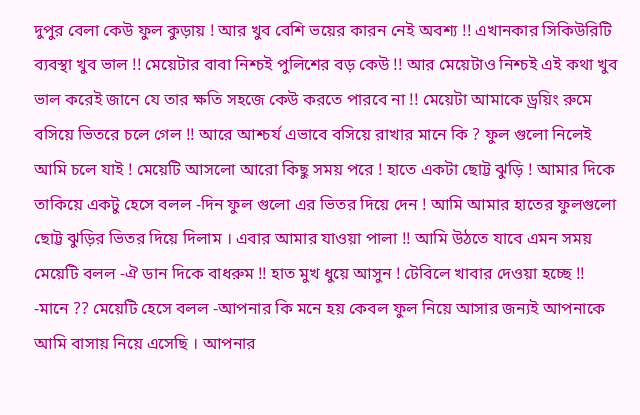দুপুর বেলা কেউ ফুল কুড়ায় ! আর খুব বেশি ভয়ের কারন নেই অবশ্য !! এখানকার সিকিউরিটি ব্যবস্থা খুব ভাল !! মেয়েটার বাবা নিশ্চই পুলিশের বড় কেউ !! আর মেয়েটাও নিশ্চই এই কথা খুব ভাল করেই জানে যে তার ক্ষতি সহজে কেউ করতে পারবে না !! মেয়েটা আমাকে ড্রয়িং রুমে বসিয়ে ভিতরে চলে গেল !! আরে আশ্চর্য এভাবে বসিয়ে রাখার মানে কি ? ফুল গুলো নিলেই আমি চলে যাই ! মেয়েটি আসলো আরো কিছু সময় পরে ! হাতে একটা ছোট্ট ঝুড়ি ! আমার দিকে তাকিয়ে একটু হেসে বলল -দিন ফুল গুলো এর ভিতর দিয়ে দেন ! আমি আমার হাতের ফুলগুলো ছোট্ট ঝুড়ির ভিতর দিয়ে দিলাম । এবার আমার যাওয়া পালা !! আমি উঠতে যাবে এমন সময় মেয়েটি বলল -ঐ ডান দিকে বাধরুম !! হাত মুখ ধুয়ে আসুন ! টেবিলে খাবার দেওয়া হচ্ছে !! -মানে ?? মেয়েটি হেসে বলল -আপনার কি মনে হয় কেবল ফুল নিয়ে আসার জন্যই আপনাকে আমি বাসায় নিয়ে এসেছি । আপনার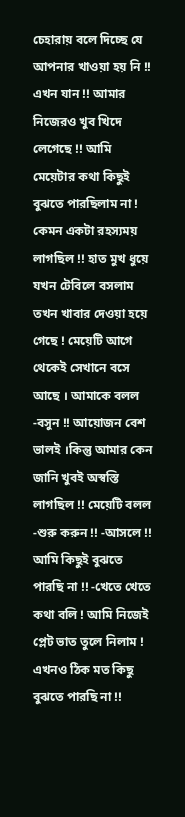চেহারায় বলে দিচ্ছে যে আপনার খাওয়া হয় নি !! এখন যান !! আমার নিজেরও খুব খিদে লেগেছে !! আমি মেয়েটার কথা কিছুই বুঝতে পারছিলাম না ! কেমন একটা রহস্যময় লাগছিল !! হাত মুখ ধুয়ে যখন টেবিলে বসলাম তখন খাবার দেওয়া হয়ে গেছে ! মেয়েটি আগে থেকেই সেখানে বসে আছে । আমাকে বলল -বসুন !! আয়োজন বেশ ভালই ।কিন্তু আমার কেন জানি খুবই অস্বস্তি লাগছিল !! মেয়েটি বলল -শুরু করুন !! -আসলে !! আমি কিছুই বুঝতে পারছি না !! -খেতে খেতে কথা বলি ! আমি নিজেই প্লেট ভাত তুলে নিলাম ! এখনও ঠিক মত কিছু বুঝতে পারছি না !!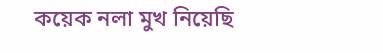কয়েক নলা মুখ নিয়েছি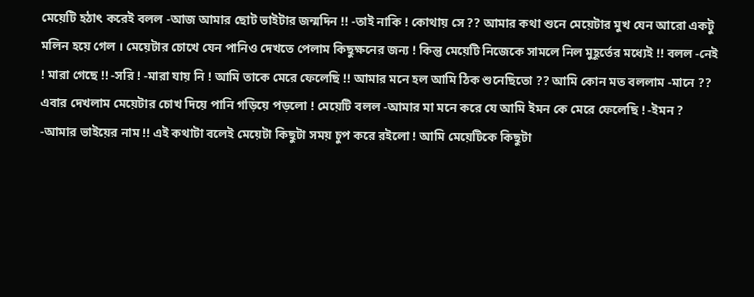মেয়েটি হঠাৎ করেই বলল -আজ আমার ছোট ভাইটার জন্মদিন !! -তাই নাকি ! কোথায় সে ?? আমার কথা শুনে মেয়েটার মুখ যেন আরো একটু মলিন হয়ে গেল । মেয়েটার চোখে যেন পানিও দেখতে পেলাম কিছুক্ষনের জন্য ! কিন্তু মেয়েটি নিজেকে সামলে নিল মুহূর্তের মধ্যেই !! বলল -নেই ! মারা গেছে !! -সরি ! -মারা যায় নি ! আমি তাকে মেরে ফেলেছি !! আমার মনে হল আমি ঠিক শুনেছিতো ?? আমি কোন মত বললাম -মানে ?? এবার দেখলাম মেয়েটার চোখ দিয়ে পানি গড়িয়ে পড়লো ! মেয়েটি বলল -আমার মা মনে করে যে আমি ইমন কে মেরে ফেলেছি ! -ইমন ? -আমার ভাইয়ের নাম !! এই কথাটা বলেই মেয়েটা কিছুটা সময় চুপ করে রইলো ! আমি মেয়েটিকে কিছুটা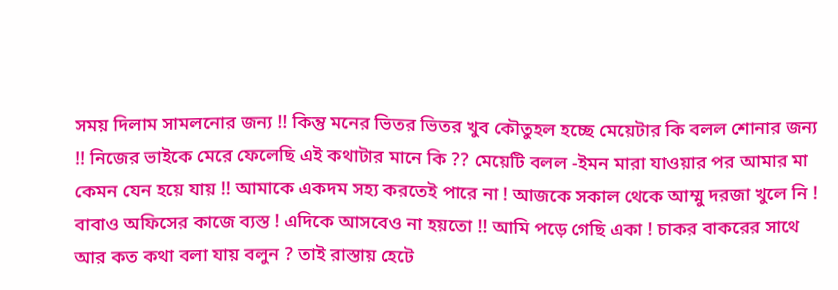সময় দিলাম সামলনোর জন্য !! কিন্তু মনের ভিতর ভিতর খুব কৌতুহল হচ্ছে মেয়েটার কি বলল শোনার জন্য !! নিজের ভাইকে মেরে ফেলেছি এই কথাটার মানে কি ?? মেয়েটি বলল -ইমন মারা যাওয়ার পর আমার মা কেমন যেন হয়ে যায় !! আমাকে একদম সহ্য করতেই পারে না ! আজকে সকাল থেকে আম্মু দরজা খুলে নি ! বাবাও অফিসের কাজে ব্যস্ত ! এদিকে আসবেও না হয়তো !! আমি পড়ে গেছি একা ! চাকর বাকরের সাথে আর কত কথা বলা যায় বলুন ? তাই রাস্তায় হেটে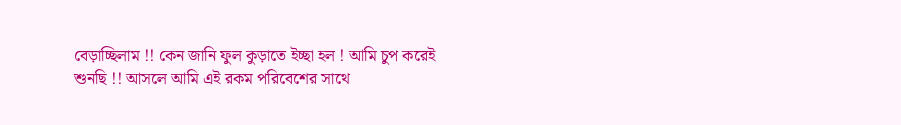বেড়াচ্ছিলাম !! কেন জানি ফুল কুড়াতে ইচ্ছা হল ! আমি চুপ করেই শুনছি !! আসলে আমি এই রকম পরিবেশের সাথে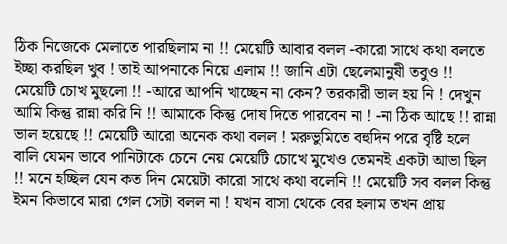ঠিক নিজেকে মেলাতে পারছিলাম না !! মেয়েটি আবার বলল -কারো সাথে কথা বলতে ইচ্ছা করছিল খুব ! তাই আপনাকে নিয়ে এলাম !! জানি এটা ছেলেমানুষী তবুও !! মেয়েটি চোখ মুছলো !! -আরে আপনি খাচ্ছেন না কেন? তরকারী ভাল হয় নি ! দেখুন আমি কিন্তু রান্না করি নি !! আমাকে কিন্তু দোষ দিতে পারবেন না ! -না ঠিক আছে !! রান্না ভাল হয়েছে !! মেয়েটি আরো অনেক কথা বলল ! মরুভুমিতে বহুদিন পরে বৃষ্টি হলে বালি যেমন ভাবে পানিটাকে চেনে নেয় মেয়েটি চোখে মুখেও তেমনই একটা আভা ছিল !! মনে হচ্ছিল যেন কত দিন মেয়েটা কারো সাথে কথা বলেনি !! মেয়েটি সব বলল কিন্তু ইমন কিভাবে মারা গেল সেটা বলল না ! যখন বাসা থেকে বের হলাম তখন প্রায়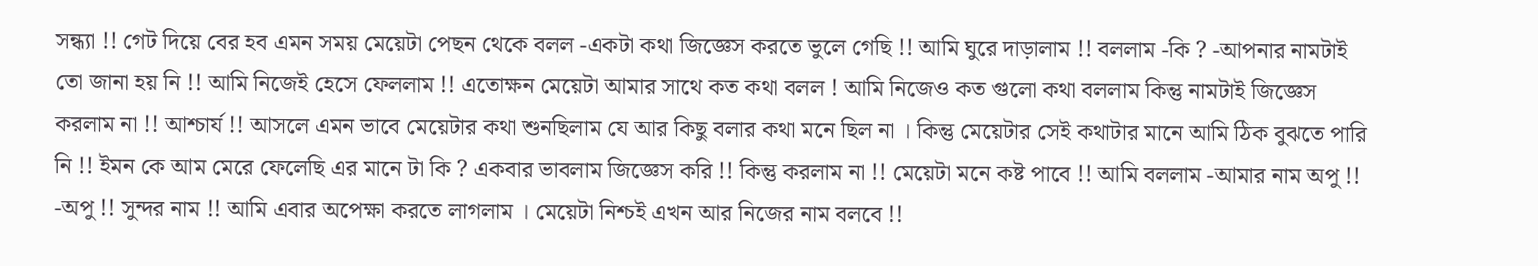সন্ধ্যা !! গেট দিয়ে বের হব এমন সময় মেয়েটা পেছন থেকে বলল -একটা কথা জিজ্ঞেস করতে ভুলে গেছি !! আমি ঘুরে দাড়ালাম !! বললাম -কি ? -আপনার নামটাই তো জানা হয় নি !! আমি নিজেই হেসে ফেললাম !! এতোক্ষন মেয়েটা আমার সাথে কত কথা বলল ! আমি নিজেও কত গুলো কথা বললাম কিন্তু নামটাই জিজ্ঞেস করলাম না !! আশ্চার্য !! আসলে এমন ভাবে মেয়েটার কথা শুনছিলাম যে আর কিছু বলার কথা মনে ছিল না । কিন্তু মেয়েটার সেই কথাটার মানে আমি ঠিক বুঝতে পারি নি !! ইমন কে আম মেরে ফেলেছি এর মানে টা কি ? একবার ভাবলাম জিজ্ঞেস করি !! কিন্তু করলাম না !! মেয়েটা মনে কষ্ট পাবে !! আমি বললাম -আমার নাম অপু !! -অপু !! সুন্দর নাম !! আমি এবার অপেক্ষা করতে লাগলাম । মেয়েটা নিশ্চই এখন আর নিজের নাম বলবে !!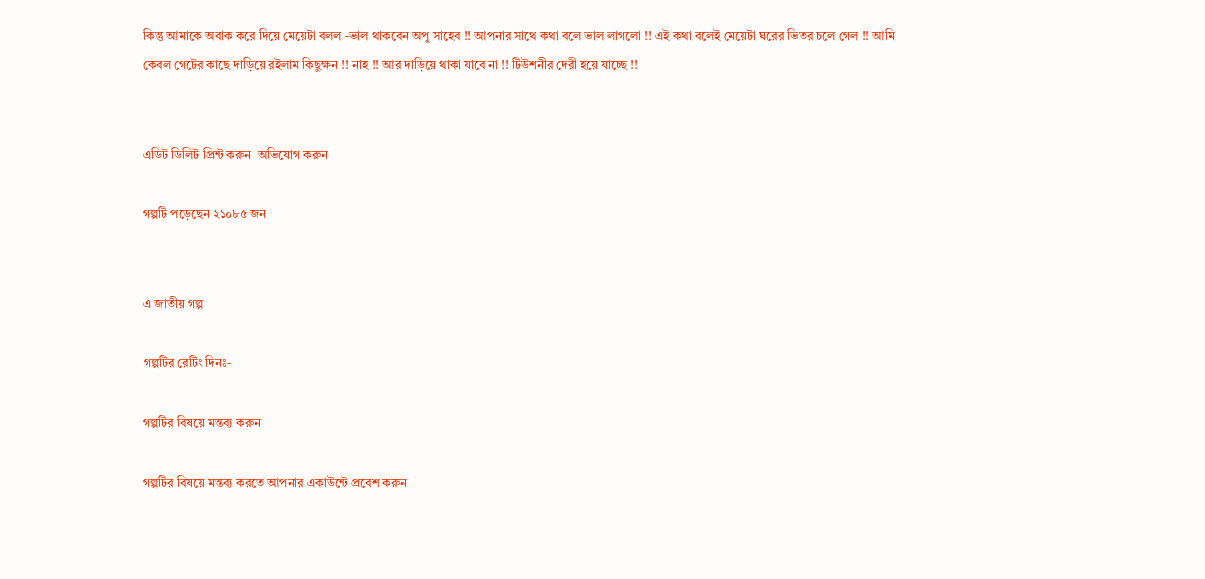কিন্তু আমাকে অবাক করে দিয়ে মেয়েটা বলল -ভাল থাকবেন অপু সাহেব !! আপনার সাথে কথা বলে ভাল লাগলো !! এই কথা বলেই মেয়েটা ঘরের ভিতর চলে গেল !! আমি কেবল গেটের কাছে দাড়িয়ে রইলাম কিছুক্ষন !! নাহ !! আর দাড়িয়ে থাকা যাবে না !! টিউশনীর দেরী হয়ে যাচ্ছে !!


এডিট ডিলিট প্রিন্ট করুন  অভিযোগ করুন

গল্পটি পড়েছেন ২১০৮৫ জন


এ জাতীয় গল্প

গল্পটির রেটিং দিনঃ-

গল্পটির বিষয়ে মন্তব্য করুন

গল্পটির বিষয়ে মন্তব্য করতে আপনার একাউন্টে প্রবেশ করুন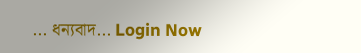... ধন্যবাদ... Login Now